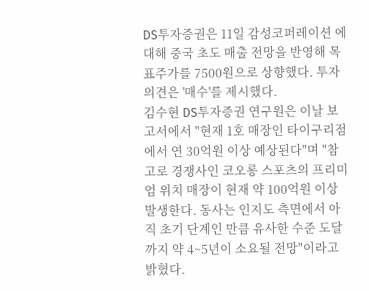DS투자증권은 11일 감성코퍼레이션 에 대해 중국 초도 매출 전망을 반영해 목표주가를 7500원으로 상향했다. 투자의견은 '매수'를 제시했다.
김수현 DS투자증권 연구원은 이날 보고서에서 "현재 1호 매장인 타이구리점에서 연 30억원 이상 예상된다"며 "참고로 경쟁사인 코오롱 스포츠의 프리미엄 위치 매장이 현재 약 100억원 이상 발생한다. 동사는 인지도 측면에서 아직 초기 단계인 만큼 유사한 수준 도달까지 약 4~5년이 소요될 전망"이라고 밝혔다.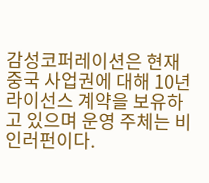감성코퍼레이션은 현재 중국 사업권에 대해 10년 라이선스 계약을 보유하고 있으며 운영 주체는 비인러펀이다.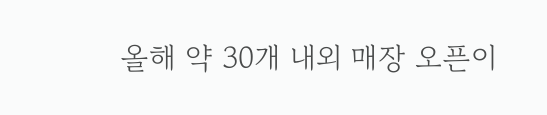올해 약 30개 내외 매장 오픈이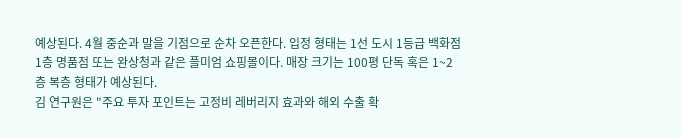예상된다. 4월 중순과 말을 기점으로 순차 오픈한다. 입정 형태는 1선 도시 1등급 백화점 1층 명품점 또는 완상청과 같은 플미엄 쇼핑몰이다. 매장 크기는 100평 단독 혹은 1~2층 복층 형태가 예상된다.
김 연구원은 "주요 투자 포인트는 고정비 레버리지 효과와 해외 수출 확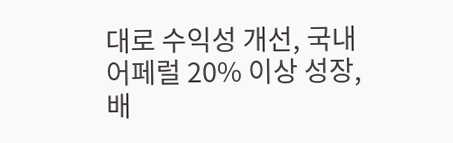대로 수익성 개선, 국내 어페럴 20% 이상 성장, 배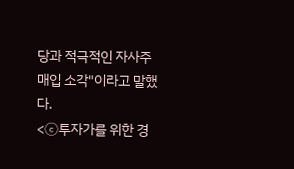당과 적극적인 자사주 매입 소각"이라고 말했다.
<ⓒ투자가를 위한 경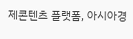제콘텐츠 플랫폼, 아시아경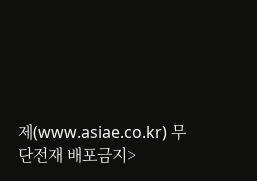제(www.asiae.co.kr) 무단전재 배포금지>